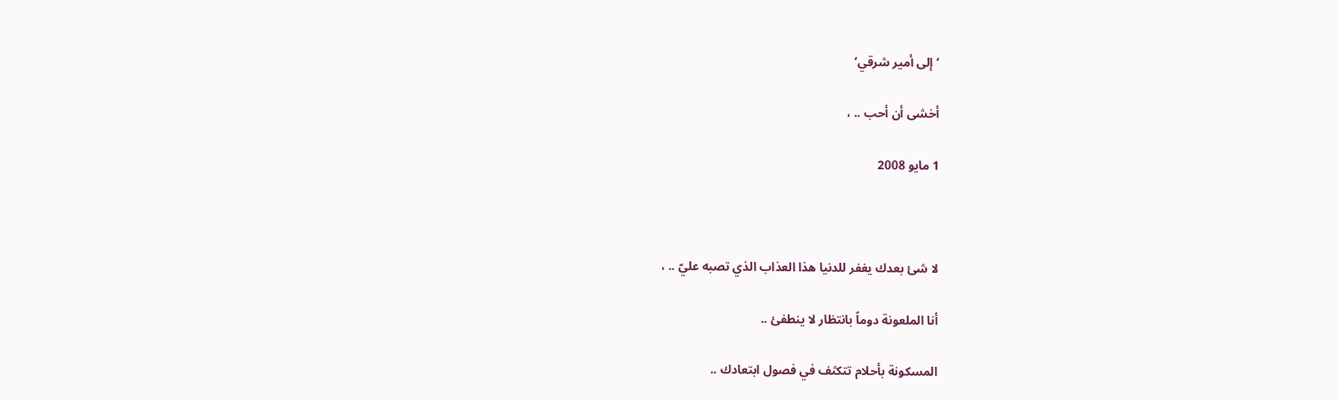‘إلى أمير شرقي‘

أخشى أن أحب .. ،

1 مايو 2008



لا شئ بعدك يغفر للدنيا هذا العذاب الذي تصبه عليّ .. ،

أنا الملعونة دوماً بانتظار لا ينطفئ ..

المسكونة بأحلام تتكثف في فصول ابتعادك ..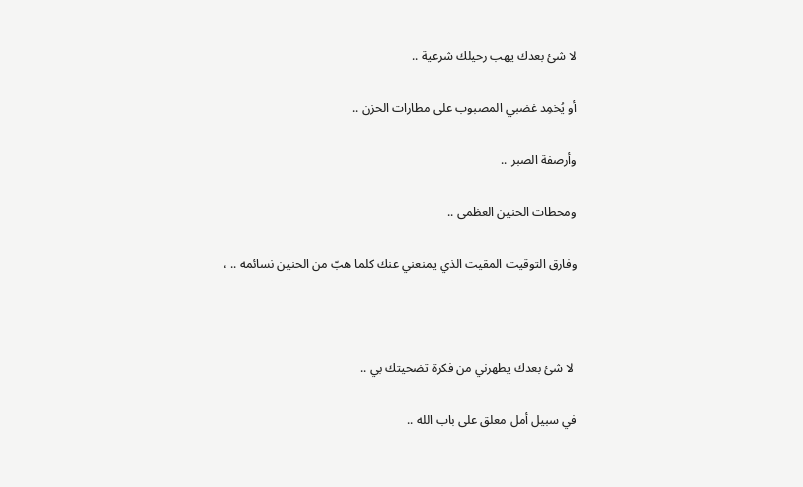لا شئ بعدك يهب رحيلك شرعية ..

أو يُخمِد غضبي المصبوب على مطارات الحزن ..

وأرصفة الصبر ..

ومحطات الحنين العظمى ..

وفارق التوقيت المقيت الذي يمنعني عنك كلما هبّ من الحنين نسائمه .. ،



 لا شئ بعدك يطهرني من فكرة تضحيتك بي ..

في سبيل أمل معلق على باب الله ..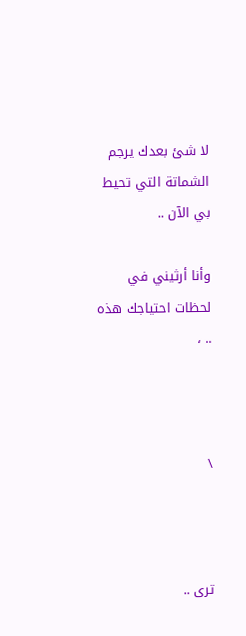لا شئ بعدك يرجم الشماتة التي تحيط بي الآن ..

وأنا أرثيني في لحظات احتياجك هذه .. ،



\



ترى ..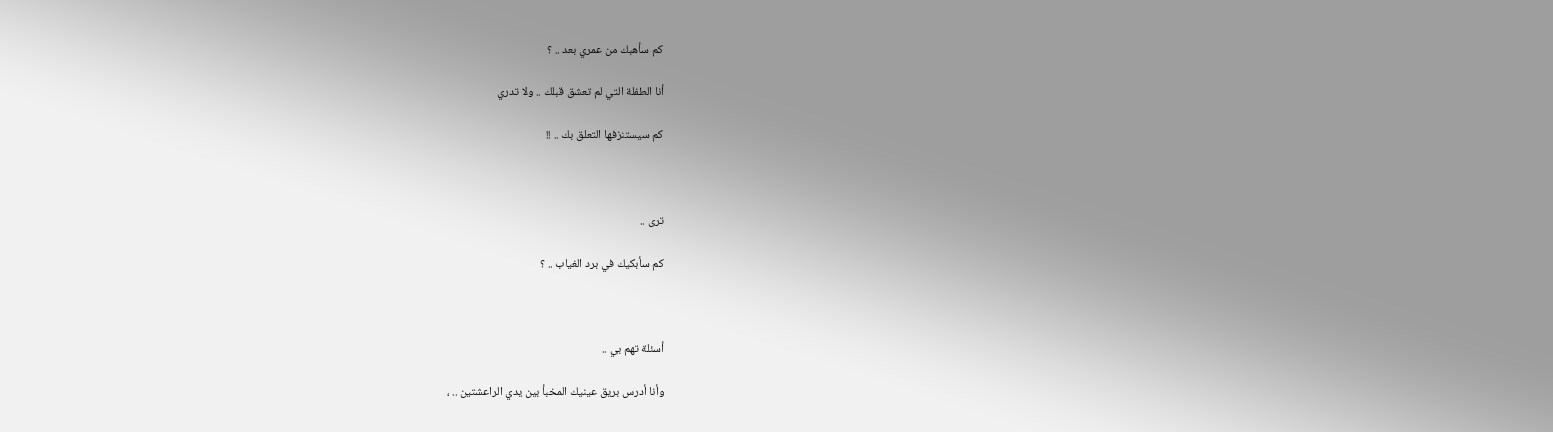كم سأهبك من عمري بعد .. ؟

أنا الطفلة التي لم تعشق قبلك .. ولا تدري

كم سيستنزفها التعلق بك .. !!



ترى ..

كم سأبكيك في برد الغياب .. ؟



أسئلة تهم بي ..

وأنا أدرس بريق عينيك المخبأ بين يدي الراعشتين .. ،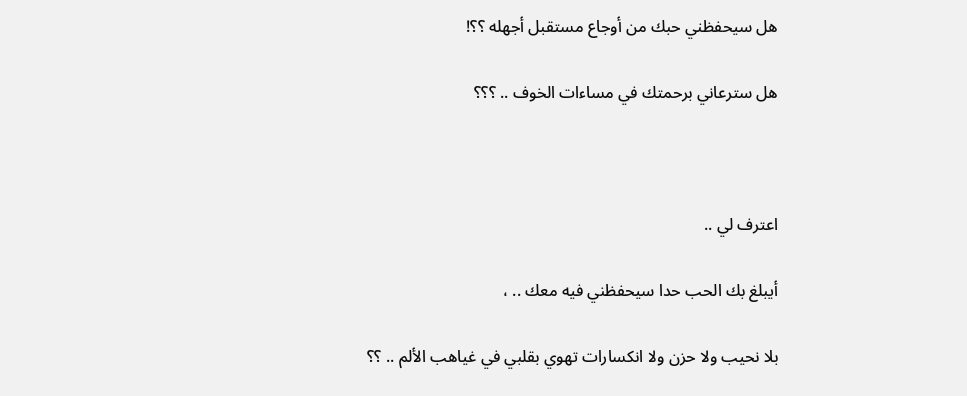هل سيحفظني حبك من أوجاع مستقبل أجهله ؟؟!

هل سترعاني برحمتك في مساءات الخوف .. ؟؟؟



اعترف لي ..

أيبلغ بك الحب حدا سيحفظني فيه معك .. ،

بلا نحيب ولا حزن ولا انكسارات تهوي بقلبي في غياهب الألم .. ؟؟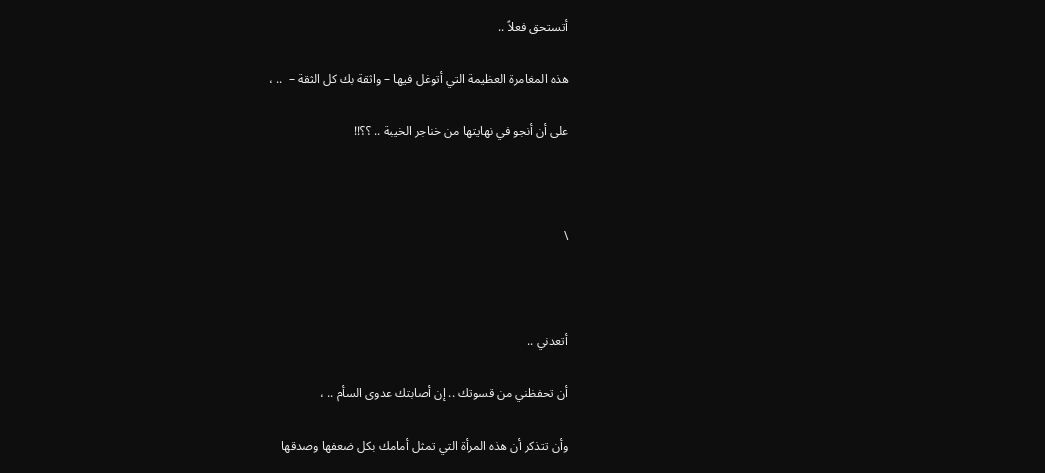أتستحق فعلاً ..

هذه المغامرة العظيمة التي أتوغل فيها – واثقة بك كل الثقة –  .. ،

على أن أنجو في نهايتها من خناجر الخيبة .. ؟؟!!



\



أتعدني ..

أن تحفظني من قسوتك .. إن أصابتك عدوى السأم .. ،

وأن تتذكر أن هذه المرأة التي تمثل أمامك بكل ضعفها وصدقها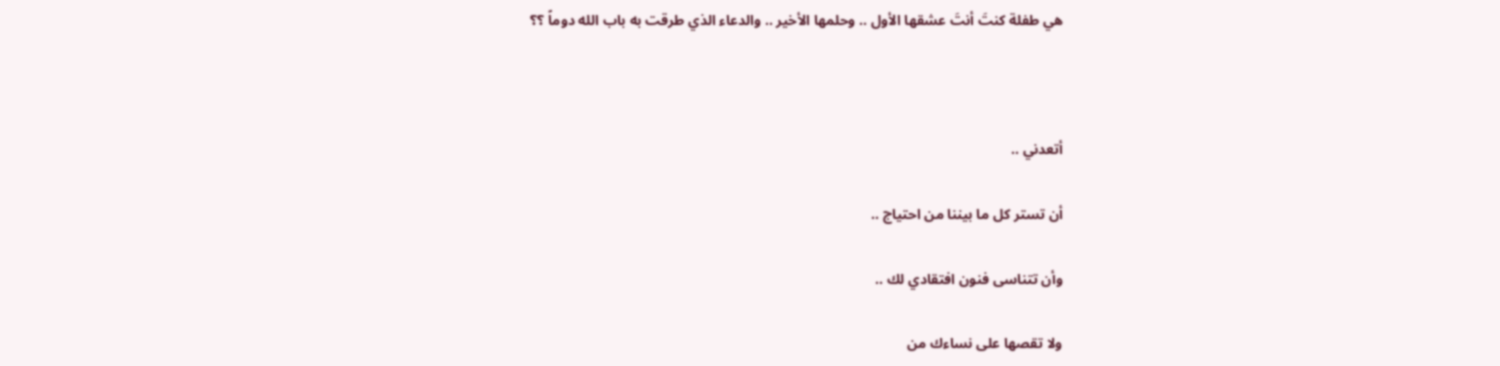هي طفلة كنتَ أنتَ عشقها الأول .. وحلمها الأخير .. والدعاء الذي طرقت به باب الله دوماً ؟؟



أتعدني ..

أن تستر كل ما بيننا من احتياج ..

وأن تتناسى فنون افتقادي لك ..

ولا تقصها على نساءك من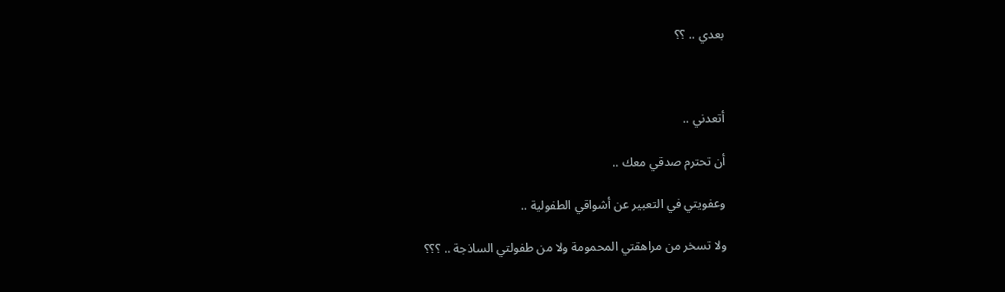بعدي .. ؟؟



أتعدني ..

أن تحترم صدقي معك ..

وعفويتي في التعبير عن أشواقي الطفولية ..

ولا تسخر من مراهقتي المحمومة ولا من طفولتي الساذجة .. ؟؟؟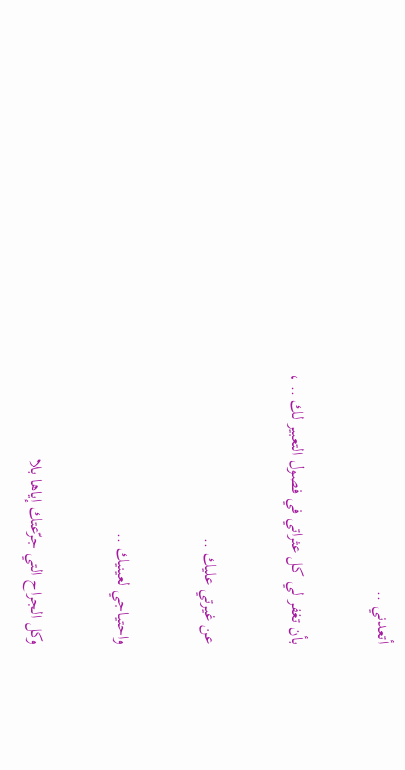أتعدني ..

بأن تغفر لي كل عثراتي في فصول التعبير لك .. ،

عن غيرتي عليك ..

واحتياجي لعينيك ..

وكل الجراح التي جرّعتك إياها بلا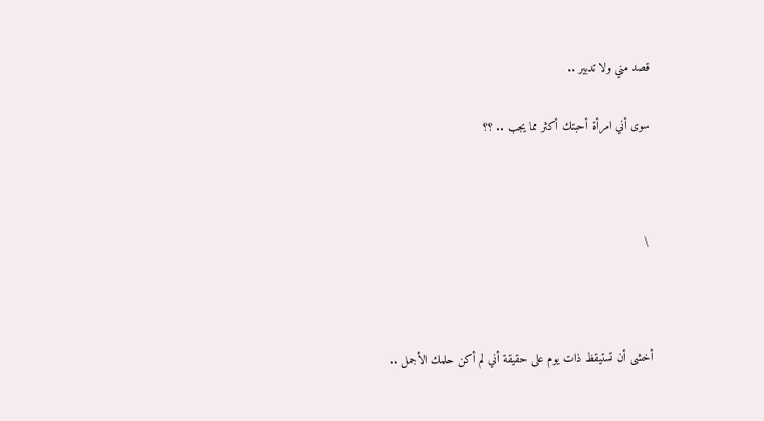قصد مني ولا تدبير ..

سوى أني امرأة أحبتك أكثر مما يجب .. ؟؟



 \



أخشى أن تستيقظ ذات يوم على حقيقة أني لم أكن حلمك الأجمل ..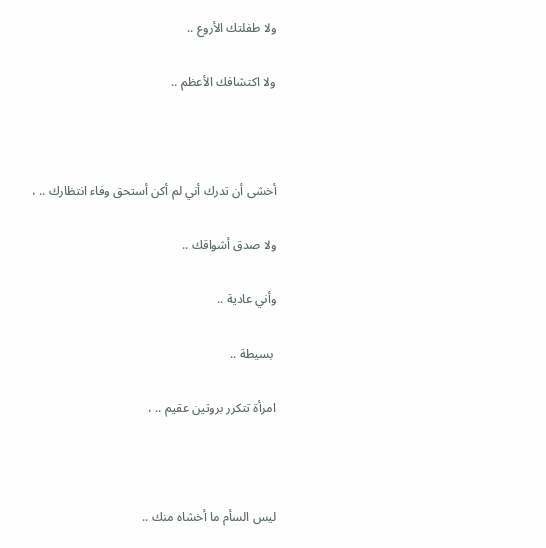ولا طفلتك الأروع ..

ولا اكتشافك الأعظم ..



أخشى أن تدرك أني لم أكن أستحق وفاء انتظارك .. ،

ولا صدق أشواقك ..

وأني عادية ..

 بسيطة ..

امرأة تتكرر بروتين عقيم .. ،



ليس السأم ما أخشاه منك ..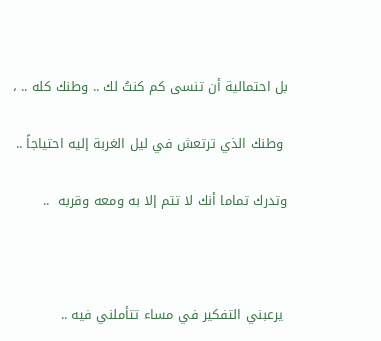بل احتمالية أن تنسى كم كنتُ لك .. وطنك كله .. ،

 وطنك الذي ترتعش في ليل الغربة إليه احتياجاً ..

وتدرك تماما أنك لا تتم إلا به ومعه وقربه  ..



 يرعبني التفكير في مساء تتأملني فيه ..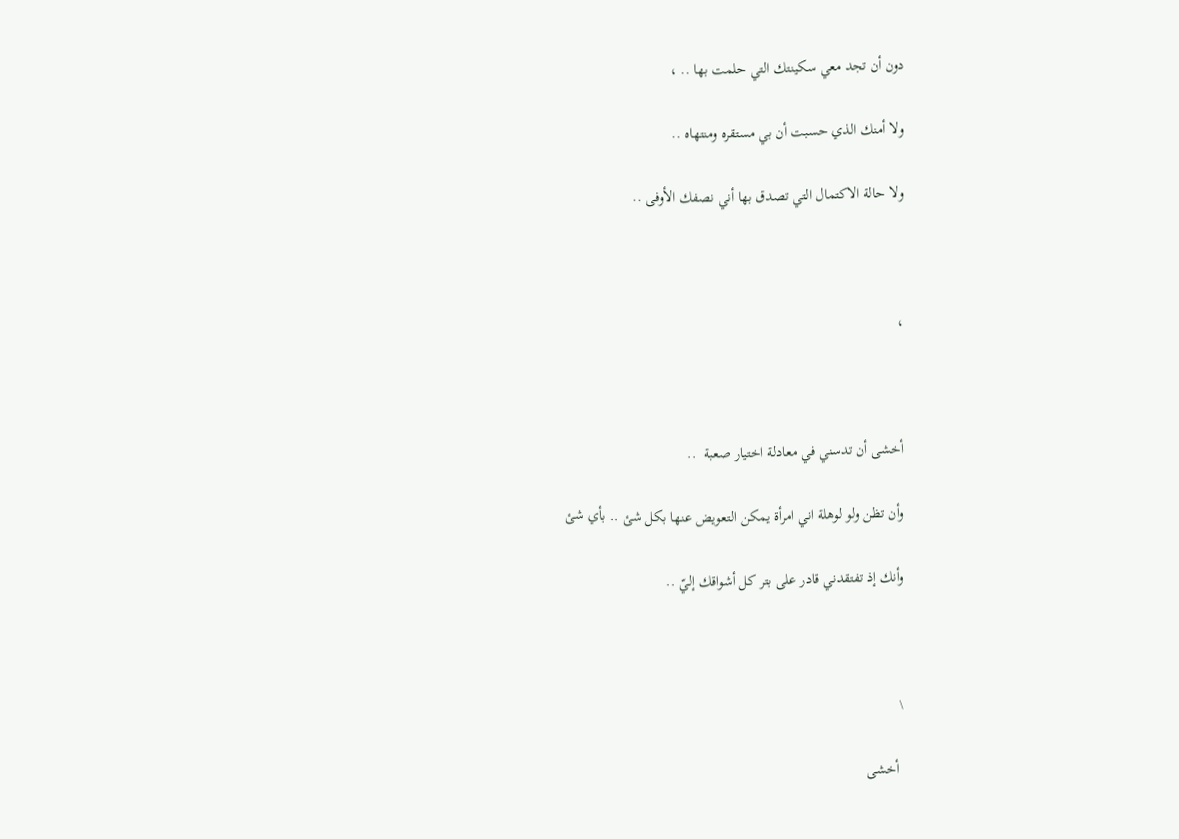دون أن تجد معي سكينتك التي حلمت بها .. ،

ولا أمنك الذي حسبت أن بي مستقره ومنتهاه ..

ولا حالة الاكتمال التي تصدق بها أني نصفك الأوفى ..



،



أخشى أن تدسني في معادلة اختيار صعبة  ..

وأن تظن ولو لوهلة اني امرأة يمكن التعويض عنها بكل شئ .. بأي شئ

وأنك إذ تفتقدني قادر على بتر كل أشواقك إليّ ..



\

 أخشى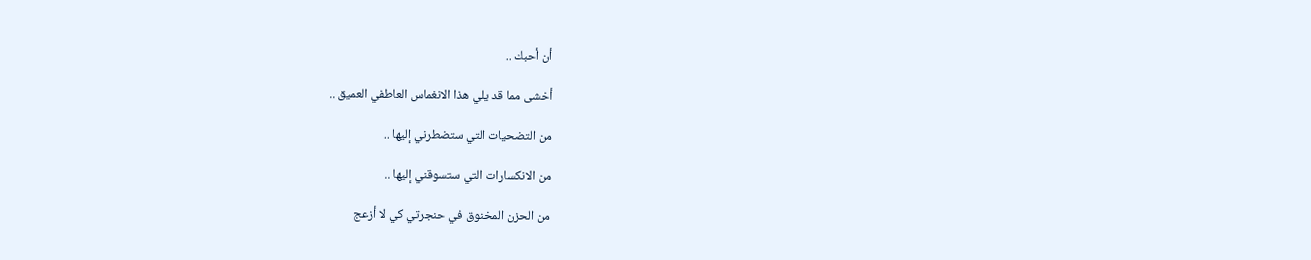أن أحبك ..

أخشى مما قد يلي هذا الانغماس العاطفي العميق ..

من التضحيات التي ستضطرني إليها ..

من الانكسارات التي ستسوقني إليها ..

من الحزن المخنوق في حنجرتي كي لا أزعج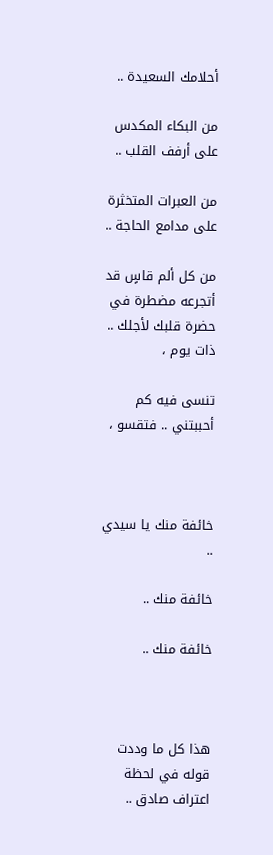أحلامك السعيدة ..

من البكاء المكدس على أرفف القلب ..

من العبرات المتخثرة على مدامع الحاجة ..

من كل ألم قاسٍ قد أتجرعه مضطرة في حضرة قلبك لأجلك .. ذات يوم ،

تنسى فيه كم أحببتني .. فتقسو ،



خائفة منك يا سيدي ..

خائفة منك ..

خائفة منك ..



هذا كل ما وددت قوله في لحظة اعتراف صادق ..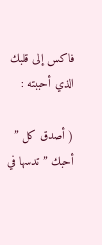فاكس إلى قلبك الذي أحببته :

( أصدق كل ” أحبك ” تدسها في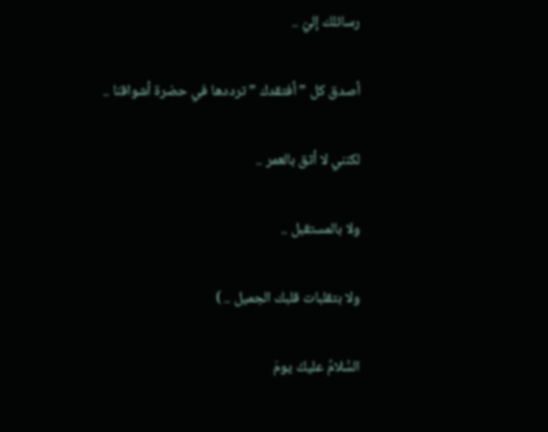رسائلك إليّ ..

أصدق كل ” أفتقدك ” ترددها في حضرة أشواقنا ..

لكنني لا أثق بالعمر ..

ولا بالمستقبل ..

ولا بتقلبات قلبك الجميل .. )

السَّلامُ عليكَ يومَ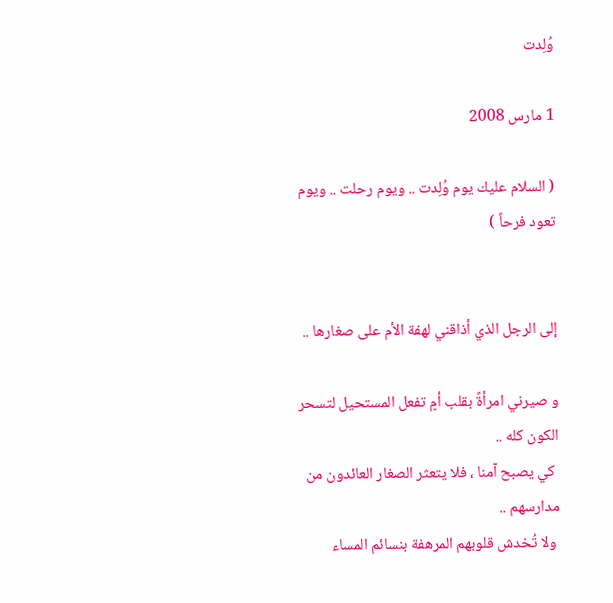وُلِدت

1 مارس 2008

( السلام عليك يوم وُلِدت .. ويوم رحلت .. ويوم تعود فرحاً )


إلى الرجل الذي أذاقني لهفة الأم على صغارها ..

و صيرني امرأةً بقلب أمٍ تفعل المستحيل لتسحر الكون كله ..
 كي يصبح آمنا ، فلا يتعثر الصغار العائدون من مدارسهم ..
 ولا تُخدش قلوبهم المرهفة بنسائم المساء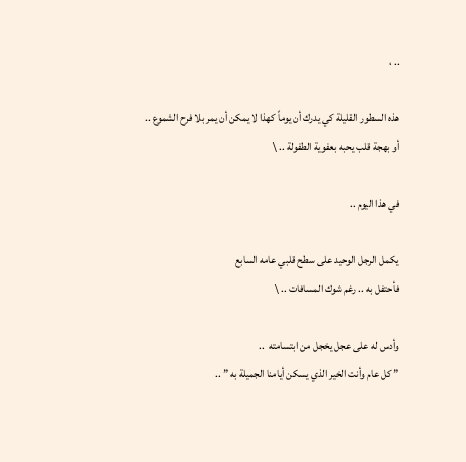.. ،

هذه السطور القليلة كي يدرك أن يوماً كهذا لا يمكن أن يمر بلا فرح الشموع ..
أو بهجة قلب يحبه بعفوية الطفولة .. \

في هذا اليوم ..

يكمل الرجل الوحيد على سطح قلبي عامه السابع
فأحتفل به .. رغم شوك المسافات .. \

وأدس له على عجل يخجل من ابتسامته  ..
” كل عام وأنت الخير الذي يسكن أيامنا الجميلة به ” ..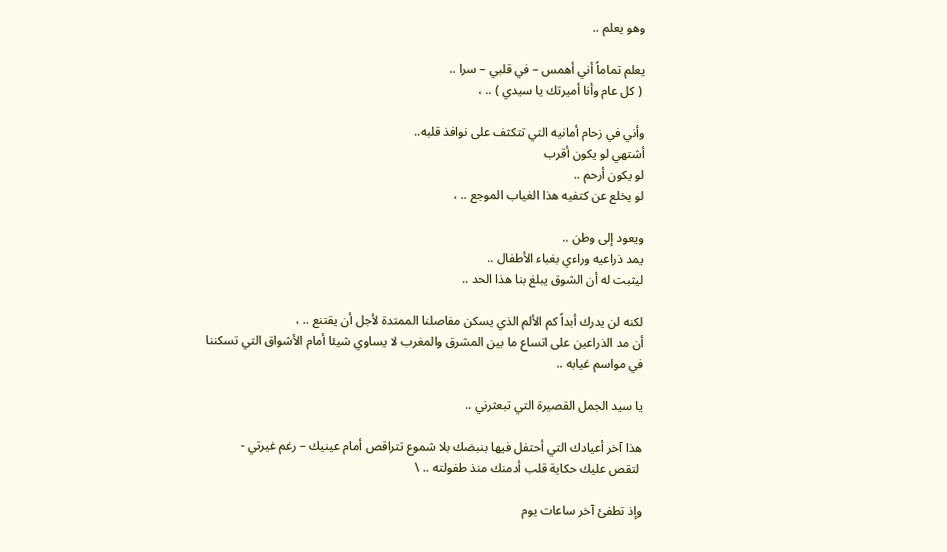وهو يعلم ..

يعلم تماماً أني أهمس – في قلبي – سرا ..
 ( كل عام وأنا أميرتك يا سيدي ) .. ،

وأني في زحام أمانيه التي تتكثف على نوافذ قلبه..
أشتهي لو يكون أقرب
لو يكون أرحم ..
لو يخلع عن كتفيه هذا الغياب الموجع .. ،

ويعود إلى وطن ..
يمد ذراعيه وراءي بغباء الأطفال ..
ليثبت له أن الشوق يبلغ بنا هذا الحد ..

لكنه لن يدرك أبداً كم الألم الذي يسكن مفاصلنا الممتدة لأجل أن يقتنع .. ،
أن مد الذراعين على اتساع ما بين المشرق والمغرب لا يساوي شيئا أمام الأشواق التي تسكننا
في مواسم غيابه ..

يا سيد الجمل القصيرة التي تبعثرني ..

هذا آخر أعيادك التي أحتفل فيها بنبضك بلا شموع تتراقص أمام عينيك – رغم غيرتي -
 لتقص عليك حكاية قلب أدمنك منذ طفولته .. \

وإذ تطفئ آخر ساعات يوم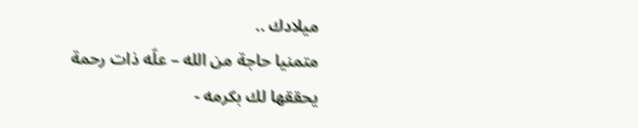ميلادك ..
متمنيا حاجة من الله – علّه ذات رحمة يحققها لك بكرمه -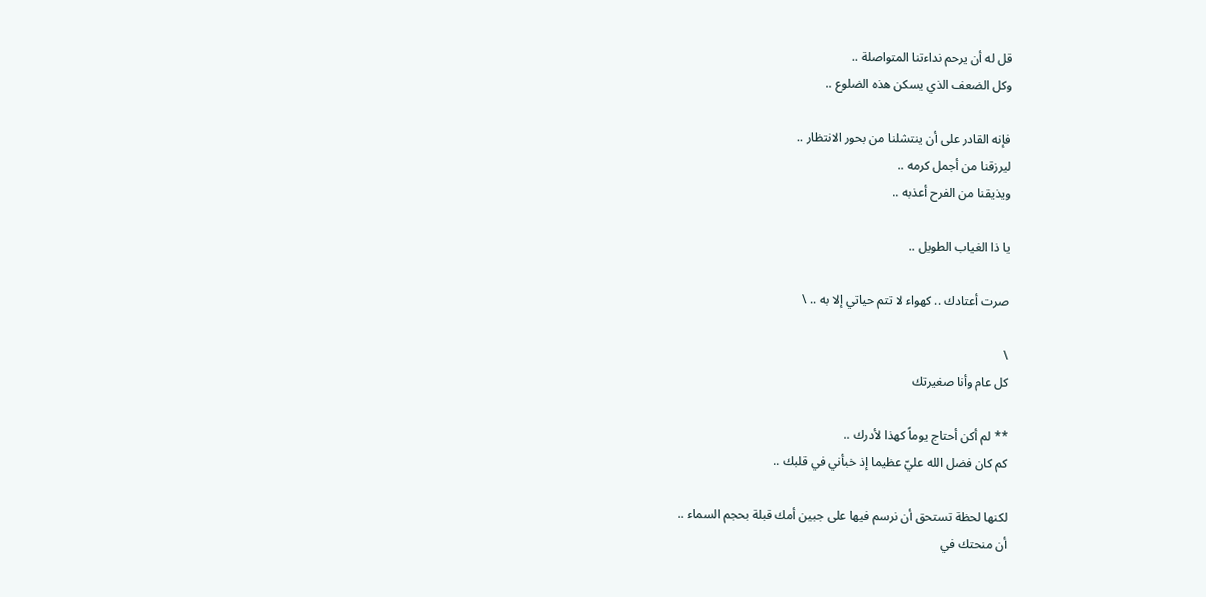قل له أن يرحم نداءتنا المتواصلة ..
وكل الضعف الذي يسكن هذه الضلوع ..

فإنه القادر على أن ينتشلنا من بحور الانتظار ..
ليرزقنا من أجمل كرمه ..
ويذيقنا من الفرح أعذبه ..

يا ذا الغياب الطويل ..

صرت أعتادك .. كهواء لا تتم حياتي إلا به .. \

\
كل عام وأنا صغيرتك

** لم أكن أحتاج يوماً كهذا لأدرك ..
كم كان فضل الله عليّ عظيما إذ خبأني في قلبك ..

لكنها لحظة تستحق أن نرسم فيها على جبين أمك قبلة بحجم السماء ..
أن منحتك في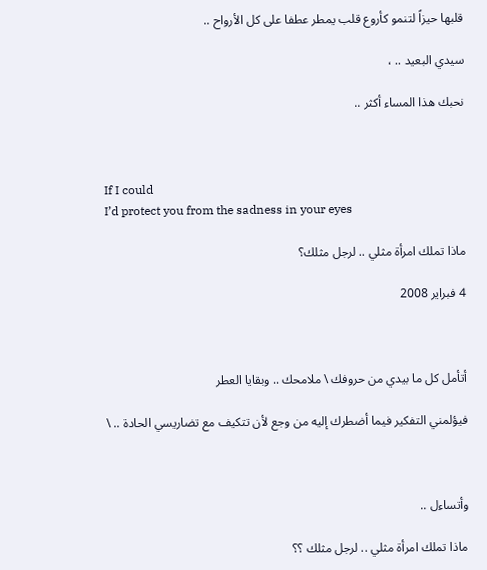قلبها حيزاً لتنمو كأروع قلب يمطر عطفا على كل الأرواح ..

سيدي البعيد .. ،

نحبك هذا المساء أكثر ..



If I could
I’d protect you from the sadness in your eyes

ماذا تملك امرأة مثلي .. لرجل مثلك؟

4 فبراير 2008



أتأمل كل ما بيدي من حروفك \ ملامحك .. وبقايا العطر

فيؤلمني التفكير فيما أضطرك إليه من وجع لأن تتكيف مع تضاريسي الحادة .. \



وأتساءل ..

ماذا تملك امرأة مثلي .. لرجل مثلك ؟؟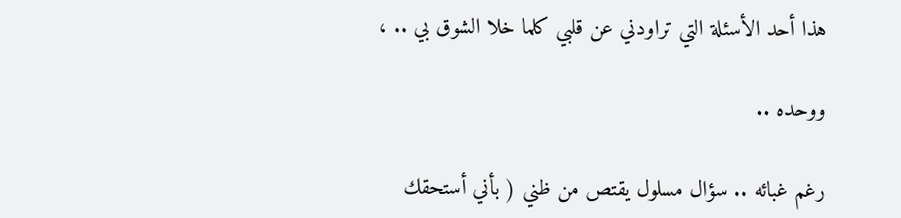هذا أحد الأسئلة التي تراودني عن قلبي كلما خلا الشوق بي .. ،

ووحده ..

رغم غبائه .. سؤال مسلول يقتص من ظني ( بأني أستحقك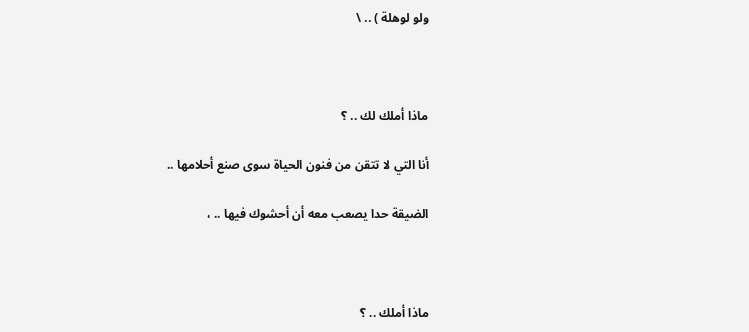ولو لوهلة ) .. \



ماذا أملك لك .. ؟

أنا التي لا تتقن من فنون الحياة سوى صنع أحلامها ..

الضيقة حدا يصعب معه أن أحشوك فيها .. ،



ماذا أملك .. ؟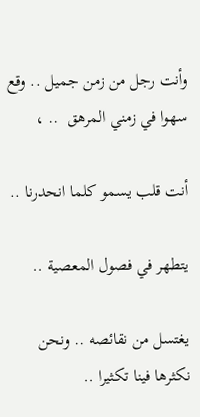وأنت رجل من زمن جميل .. وقع سهوا في زمني المرهق  .. ،

أنت قلب يسمو كلما انحدرنا ..

يتطهر في فصول المعصية ..

يغتسل من نقائصه .. ونحن نكثرها فينا تكثيرا ..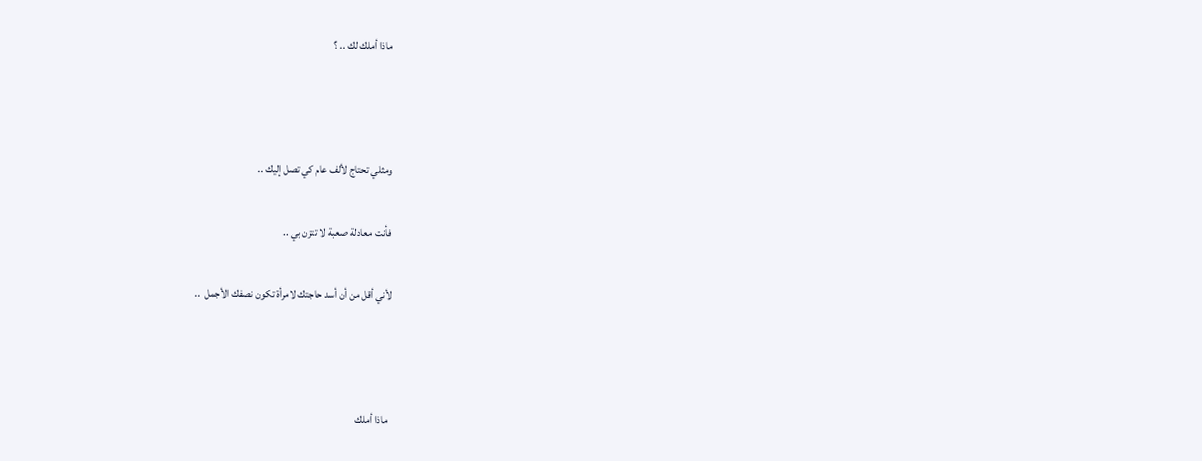ماذا أملك لك .. ؟



ومثلي تحتاج لألف عام كي تصل إليك ..

فأنت معادلة صعبة لا تتزن بي ..

لأني أقل من أن أسد حاجتك لامرأة تكون نصفك الأجمل  ..



 ماذا أملك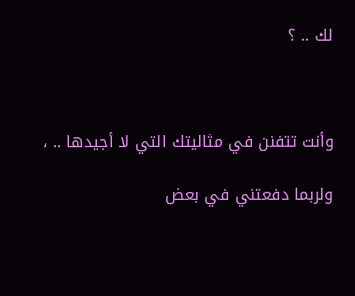لك .. ؟



وأنت تتفنن في مثاليتك التي لا أجيدها .. ،

ولربما دفعتني في بعض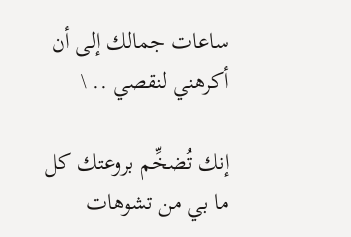ساعات جمالك إلى أن أكرهني لنقصي .. \

إنك تُضخِّم بروعتك كل ما بي من تشوهات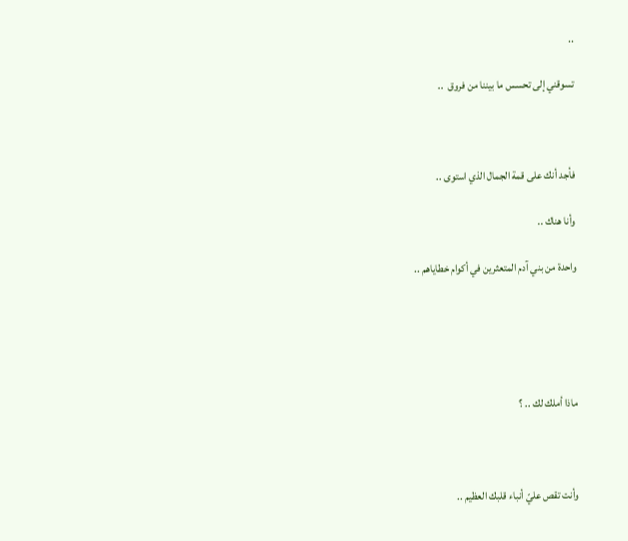..

تسوقني إلى تحسس ما بيننا من فروق  ..



فأجد أنك على قمة الجمال الذي استوى ..

وأنا هناك ..

واحدة من بني آدم المتعثرين في أكوام خطاياهم ..





ماذا أملك لك .. ؟



وأنت تقص عليّ أنباء قلبك العظيم ..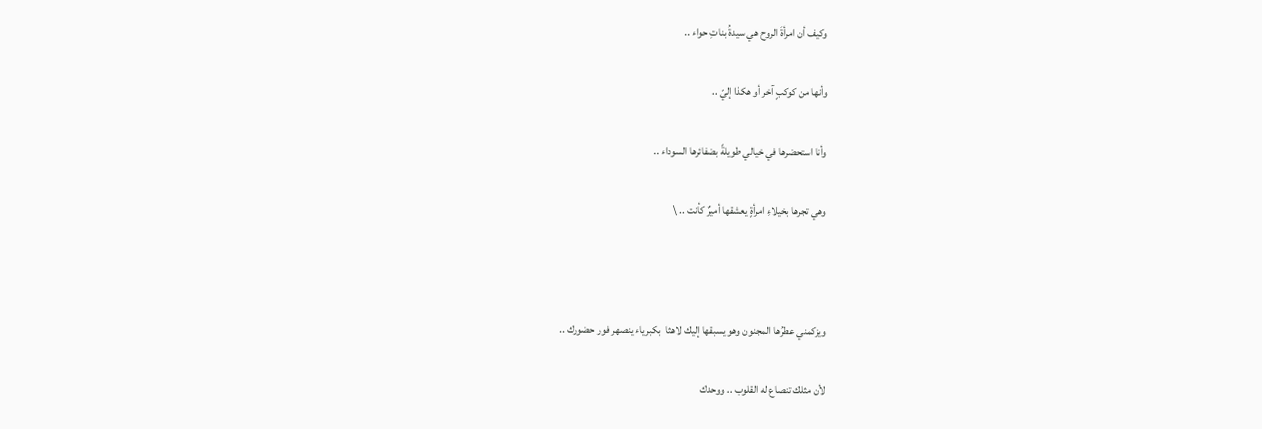وكيف أن امرأةَ الروح هي سيدةُ بناتِ حواء ..

وأنها من كوكبٍ آخر أو هكذا إليّ ..

وأنا استحضرها في خيالي طويلةً بضفائرها السوداء ..

وهي تجرها بخيلاءِ امرأةٍ يعشقها أميرٌ كأنت .. \



ويزكمني عطرُها المجنون وهو يسبقها إليك لاهثا  بكبرياء ينصهر فور حضورك ..

لأن مثلك تنصاع له القلوب .. ووحدك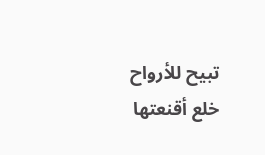تبيح للأرواح خلع أقنعتها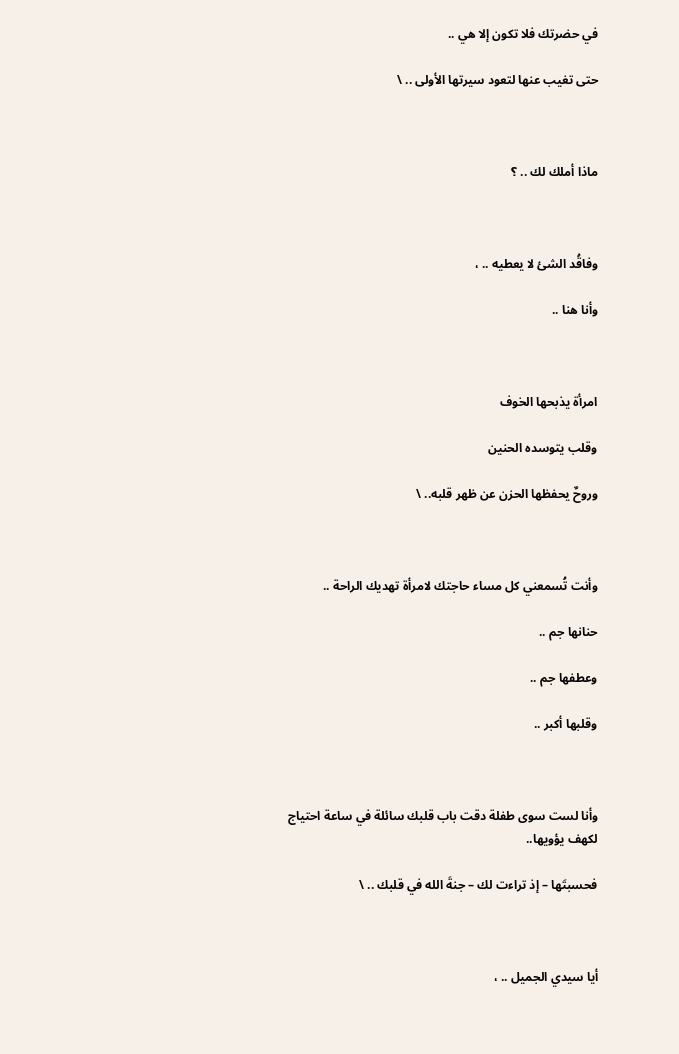في حضرتك فلا تكون إلا هي ..

حتى تغيب عنها لتعود سيرتها الأولى .. \



ماذا أملك لك .. ؟



وفاقُد الشئ لا يعطيه .. ،

وأنا هنا ..



امرأة يذبحها الخوف

وقلب يتوسده الحنين

وروحٌ يحفظها الحزن عن ظهر قلبه.. \



وأنت تُسمعني كل مساء حاجتك لامرأة تهديك الراحة ..

حنانها جم ..

وعطفها جم ..

وقلبها أكبر ..



وأنا لست سوى طفلة دقت باب قلبك سائلة في ساعة احتياج لكهف يؤويها..

فحسبتَها – إذ تراءت لك – جنةَ الله في قلبك .. \



أيا سيدي الجميل .. ،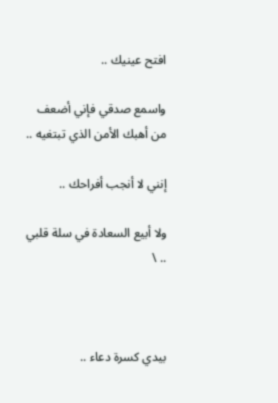افتح عينيك ..

واسمع صدقي فإني أضعف من أهبك الأمن الذي تبتغيه ..

إنني لا أنجب أفراحك ..

ولا أبيع السعادة في سلة قلبي .. \



بيدي كسرة دعاء ..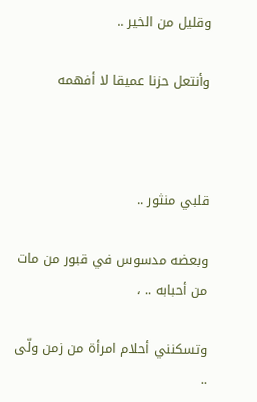وقليل من الخير ..

وأنتعل حزنا عميقا لا أفهمه



قلبي منثور ..

وبعضه مدسوس في قبور من مات من أحبابه .. ،

وتسكنني أحلام امرأة من زمن ولّى ..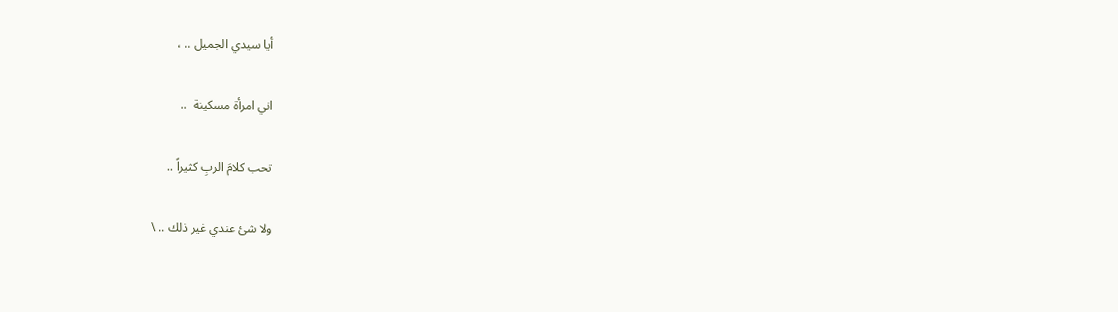أيا سيدي الجميل .. ،

اني امرأة مسكينة  ..

تحب كلامَ الربِ كثيراً ..

ولا شئ عندي غير ذلك .. \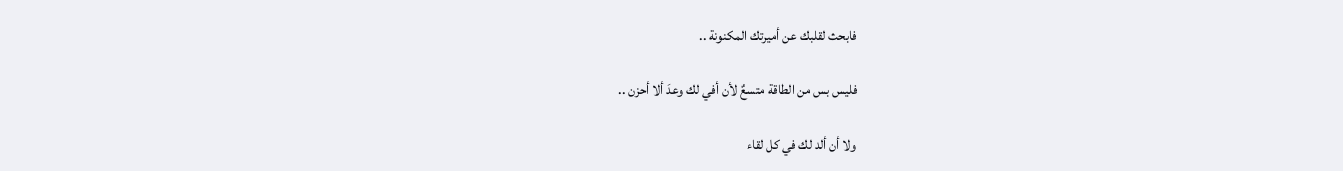فابحث لقلبك عن أميرتك المكنونة ..

فليس بس من الطاقة متسعٌ لأن أفي لك وعدَ ألا أحزن ..

ولا أن ألد لك في كل لقاء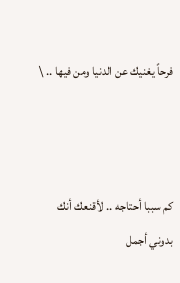فرحاً يغنيك عن الدنيا ومن فيها .. \



كم سببا أحتاجه .. لأقنعك أنك بدوني أجمل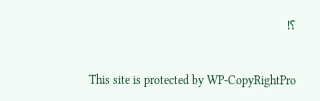؟!


This site is protected by WP-CopyRightPro